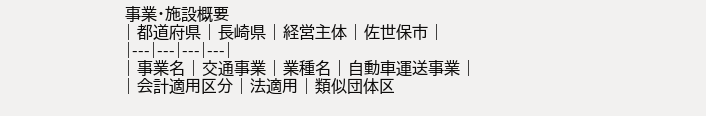事業・施設概要
| 都道府県 | 長崎県 | 経営主体 | 佐世保市 |
|---|---|---|---|
| 事業名 | 交通事業 | 業種名 | 自動車運送事業 |
| 会計適用区分 | 法適用 | 類似団体区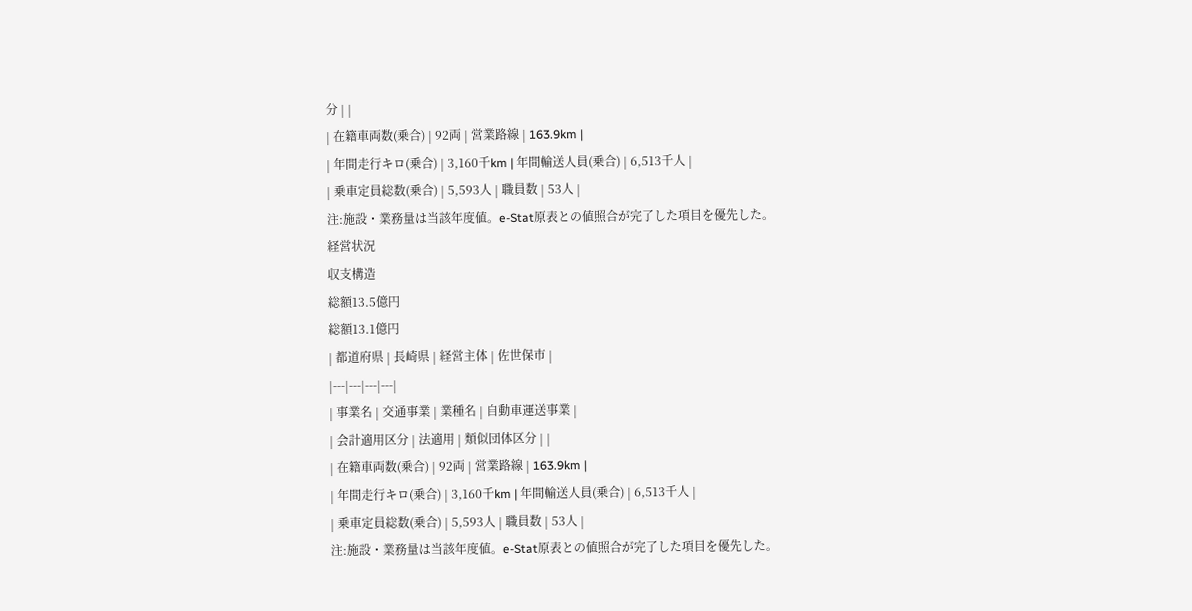分 | |
| 在籍車両数(乗合) | 92両 | 営業路線 | 163.9km |
| 年間走行キロ(乗合) | 3,160千km | 年間輸送人員(乗合) | 6,513千人 |
| 乗車定員総数(乗合) | 5,593人 | 職員数 | 53人 |
注:施設・業務量は当該年度値。e-Stat原表との値照合が完了した項目を優先した。
経営状況
収支構造
総額13.5億円
総額13.1億円
| 都道府県 | 長崎県 | 経営主体 | 佐世保市 |
|---|---|---|---|
| 事業名 | 交通事業 | 業種名 | 自動車運送事業 |
| 会計適用区分 | 法適用 | 類似団体区分 | |
| 在籍車両数(乗合) | 92両 | 営業路線 | 163.9km |
| 年間走行キロ(乗合) | 3,160千km | 年間輸送人員(乗合) | 6,513千人 |
| 乗車定員総数(乗合) | 5,593人 | 職員数 | 53人 |
注:施設・業務量は当該年度値。e-Stat原表との値照合が完了した項目を優先した。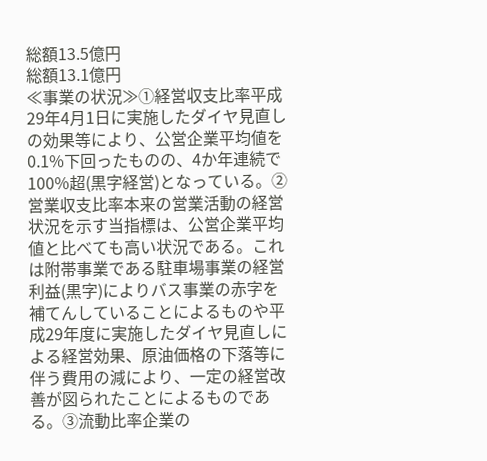総額13.5億円
総額13.1億円
≪事業の状況≫①経営収支比率平成29年4月1日に実施したダイヤ見直しの効果等により、公営企業平均値を0.1%下回ったものの、4か年連続で100%超(黒字経営)となっている。②営業収支比率本来の営業活動の経営状況を示す当指標は、公営企業平均値と比べても高い状況である。これは附帯事業である駐車場事業の経営利益(黒字)によりバス事業の赤字を補てんしていることによるものや平成29年度に実施したダイヤ見直しによる経営効果、原油価格の下落等に伴う費用の減により、一定の経営改善が図られたことによるものである。③流動比率企業の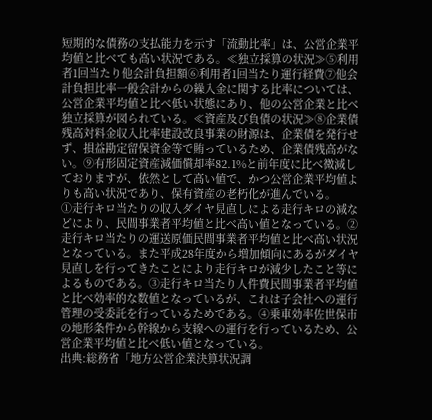短期的な債務の支払能力を示す「流動比率」は、公営企業平均値と比べても高い状況である。≪独立採算の状況≫⑤利用者1回当たり他会計負担額⑥利用者1回当たり運行経費⑦他会計負担比率一般会計からの繰入金に関する比率については、公営企業平均値と比べ低い状態にあり、他の公営企業と比べ独立採算が図られている。≪資産及び負債の状況≫⑧企業債残高対料金収入比率建設改良事業の財源は、企業債を発行せず、損益勘定留保資金等で賄っているため、企業債残高がない。⑨有形固定資産減価償却率82.1%と前年度に比べ微減しておりますが、依然として高い値で、かつ公営企業平均値よりも高い状況であり、保有資産の老朽化が進んでいる。
①走行キロ当たりの収入ダイヤ見直しによる走行キロの減などにより、民間事業者平均値と比べ高い値となっている。②走行キロ当たりの運送原価民間事業者平均値と比べ高い状況となっている。また平成28年度から増加傾向にあるがダイヤ見直しを行ってきたことにより走行キロが減少したこと等によるものである。③走行キロ当たり人件費民間事業者平均値と比べ効率的な数値となっているが、これは子会社への運行管理の受委託を行っているためである。④乗車効率佐世保市の地形条件から幹線から支線への運行を行っているため、公営企業平均値と比べ低い値となっている。
出典:総務省「地方公営企業決算状況調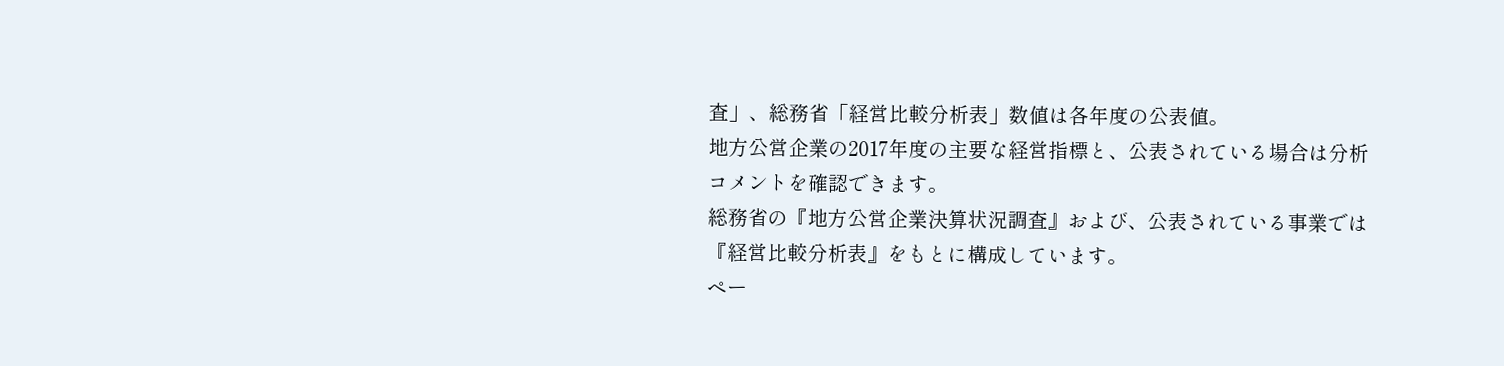査」、総務省「経営比較分析表」数値は各年度の公表値。
地方公営企業の2017年度の主要な経営指標と、公表されている場合は分析コメントを確認できます。
総務省の『地方公営企業決算状況調査』および、公表されている事業では『経営比較分析表』をもとに構成しています。
ペー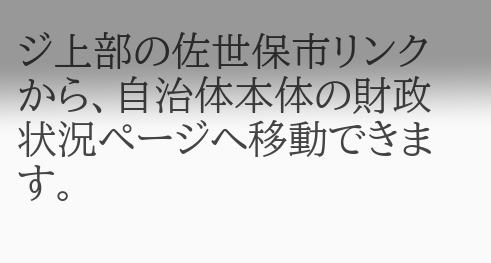ジ上部の佐世保市リンクから、自治体本体の財政状況ページへ移動できます。